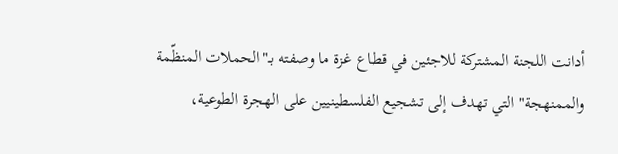أدانت اللجنة المشتركة للاجئين في قطاع غزة ما وصفته بـ"الحملات المنظّمة والممنهجة" التي تهدف إلى تشجيع الفلسطينيين على الهجرة الطوعية،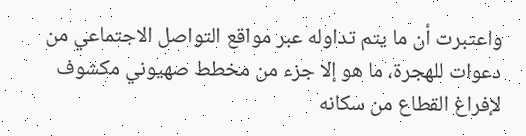واعتبرت أن ما يتم تداوله عبر مواقع التواصل الاجتماعي من دعوات للهجرة، ما هو إلا جزء من مخطط صهيوني مكشوف لإفراغ القطاع من سكانه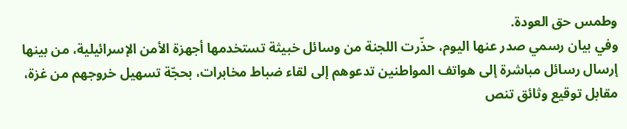وطمس حق العودة.
وفي بيان رسمي صدر عنها اليوم، حذّرت اللجنة من وسائل خبيثة تستخدمها أجهزة الأمن الإسرائيلية، من بينها إرسال رسائل مباشرة إلى هواتف المواطنين تدعوهم إلى لقاء ضباط مخابرات، بحجّة تسهيل خروجهم من غزة، مقابل توقيع وثائق تنص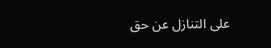على التنازل عن حق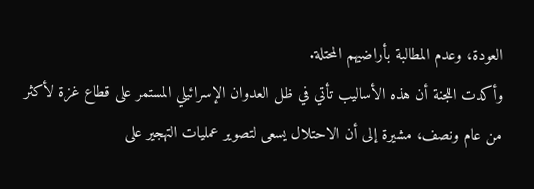العودة، وعدم المطالبة بأراضيهم المحتلة.
وأكدت اللجنة أن هذه الأساليب تأتي في ظل العدوان الإسرائيلي المستمر على قطاع غزة لأكثر من عام ونصف، مشيرة إلى أن الاحتلال يسعى لتصوير عمليات التهجير على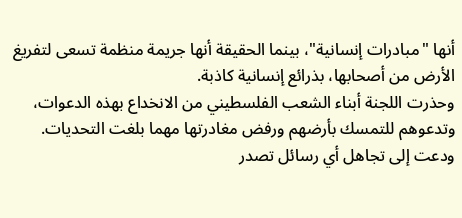أنها "مبادرات إنسانية"، بينما الحقيقة أنها جريمة منظمة تسعى لتفريغ الأرض من أصحابها، بذرائع إنسانية كاذبة.
وحذرت اللجنة أبناء الشعب الفلسطيني من الانخداع بهذه الدعوات، وتدعوهم للتمسك بأرضهم ورفض مغادرتها مهما بلغت التحديات.
ودعت إلى تجاهل أي رسائل تصدر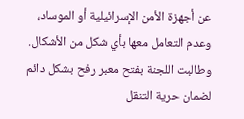عن أجهزة الأمن الإسرائيلية أو الموساد، وعدم التعامل معها بأي شكل من الأشكال.
وطالبت اللجنة بفتح معبر رفح بشكل دائم لضمان حرية التنقل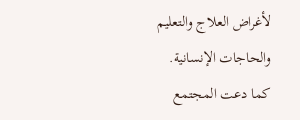لأغراض العلاج والتعليم والحاجات الإنسانية.
كما دعت المجتمع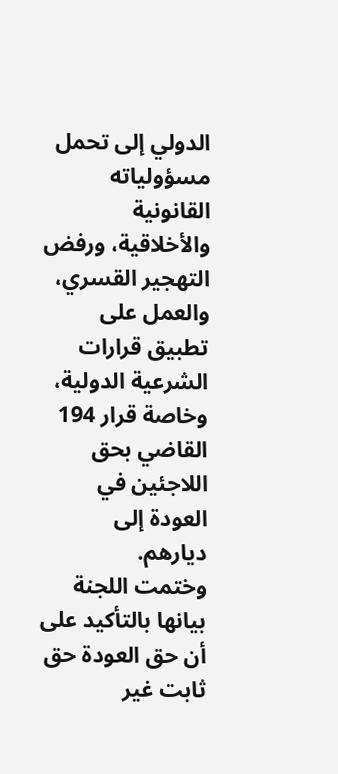الدولي إلى تحمل مسؤولياته القانونية والأخلاقية، ورفض التهجير القسري، والعمل على تطبيق قرارات الشرعية الدولية، وخاصة قرار 194 القاضي بحق اللاجئين في العودة إلى ديارهم.
وختمت اللجنة بيانها بالتأكيد على أن حق العودة حق ثابت غير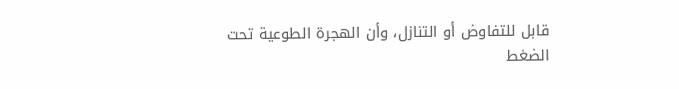قابل للتفاوض أو التنازل، وأن الهجرة الطوعية تحت الضغط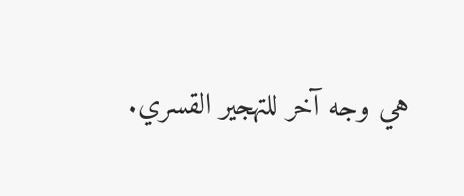هي وجه آخر للتهجير القسري.